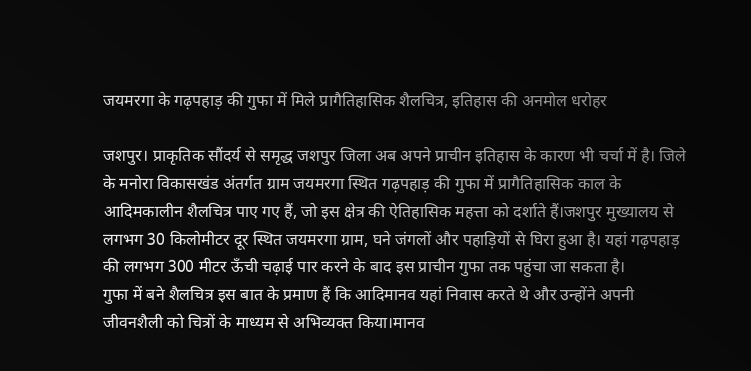जयमरगा के गढ़पहाड़ की गुफा में मिले प्रागैतिहासिक शैलचित्र, इतिहास की अनमोल धरोहर

जशपुर। प्राकृतिक सौंदर्य से समृद्ध जशपुर जिला अब अपने प्राचीन इतिहास के कारण भी चर्चा में है। जिले के मनोरा विकासखंड अंतर्गत ग्राम जयमरगा स्थित गढ़पहाड़ की गुफा में प्रागैतिहासिक काल के आदिमकालीन शैलचित्र पाए गए हैं, जो इस क्षेत्र की ऐतिहासिक महत्ता को दर्शाते हैं।जशपुर मुख्यालय से लगभग 30 किलोमीटर दूर स्थित जयमरगा ग्राम, घने जंगलों और पहाड़ियों से घिरा हुआ है। यहां गढ़पहाड़ की लगभग 300 मीटर ऊँची चढ़ाई पार करने के बाद इस प्राचीन गुफा तक पहुंचा जा सकता है।
गुफा में बने शैलचित्र इस बात के प्रमाण हैं कि आदिमानव यहां निवास करते थे और उन्होंने अपनी जीवनशैली को चित्रों के माध्यम से अभिव्यक्त किया।मानव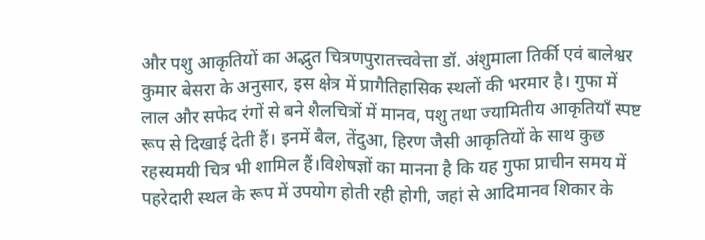और पशु आकृतियों का अद्भुत चित्रणपुरातत्त्ववेत्ता डॉ. अंशुमाला तिर्की एवं बालेश्वर कुमार बेसरा के अनुसार, इस क्षेत्र में प्रागैतिहासिक स्थलों की भरमार है। गुफा में लाल और सफेद रंगों से बने शैलचित्रों में मानव, पशु तथा ज्यामितीय आकृतियाँ स्पष्ट रूप से दिखाई देती हैं। इनमें बैल, तेंदुआ, हिरण जैसी आकृतियों के साथ कुछ रहस्यमयी चित्र भी शामिल हैं।विशेषज्ञों का मानना है कि यह गुफा प्राचीन समय में पहरेदारी स्थल के रूप में उपयोग होती रही होगी, जहां से आदिमानव शिकार के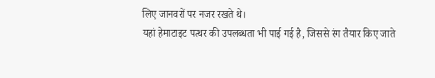लिए जानवरों पर नजर रखते थे।
यहां हेमाटाइट पत्थर की उपलब्धता भी पाई गई है, जिससे रंग तैयार किए जाते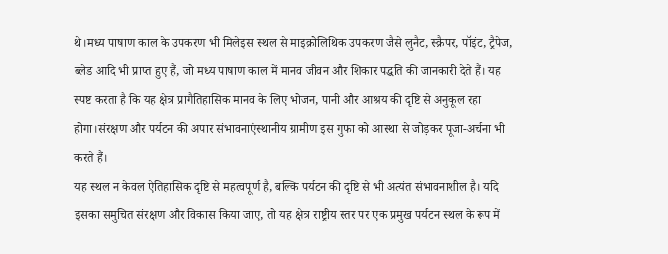थे।मध्य पाषाण काल के उपकरण भी मिलेइस स्थल से माइक्रोलिथिक उपकरण जैसे लुनैट, स्क्रैपर, पॉइंट, ट्रैपेज, ब्लेड आदि भी प्राप्त हुए हैं, जो मध्य पाषाण काल में मानव जीवन और शिकार पद्धति की जानकारी देते हैं। यह स्पष्ट करता है कि यह क्षेत्र प्रागैतिहासिक मानव के लिए भोजन, पानी और आश्रय की दृष्टि से अनुकूल रहा होगा।संरक्षण और पर्यटन की अपार संभावनाएंस्थानीय ग्रामीण इस गुफा को आस्था से जोड़कर पूजा-अर्चना भी करते हैं।
यह स्थल न केवल ऐतिहासिक दृष्टि से महत्वपूर्ण है, बल्कि पर्यटन की दृष्टि से भी अत्यंत संभावनाशील है। यदि इसका समुचित संरक्षण और विकास किया जाए, तो यह क्षेत्र राष्ट्रीय स्तर पर एक प्रमुख पर्यटन स्थल के रूप में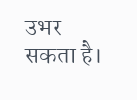उभर सकता है।